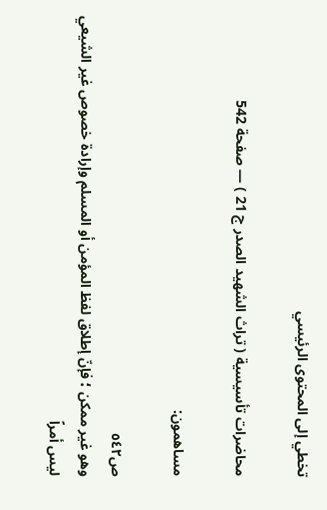تخطي إلى المحتوى الرئيسي

محاضرات تأسيسية ( تراث الشهيد الصدر ج 21 ) — صفحة 542

مساهمون:

ص٥٤٢
وهو غير ممكن ؛ فإنّ إطلاق لفظ المؤمن أو المسلم وإرادة خصوص غير الشيعي ليس أمراً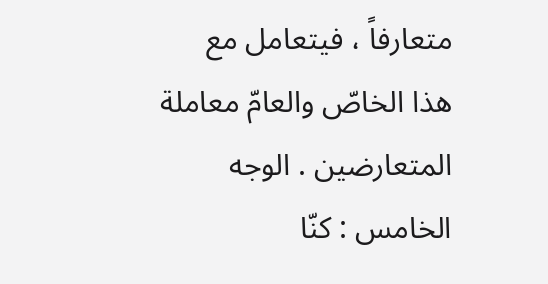متعارفاً ، فيتعامل مع هذا الخاصّ والعامّ معاملة المتعارضين . الوجه الخامس : كنّا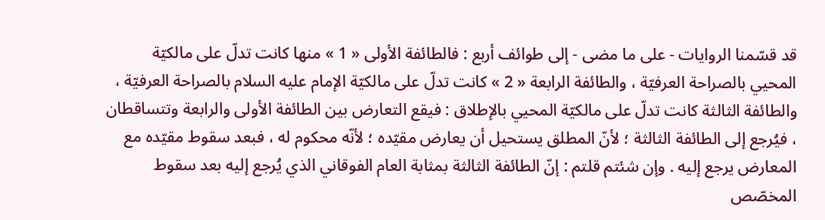قد قسّمنا الروايات - على ما مضى - إلى طوائف أربع : فالطائفة الأولى « 1 » منها كانت تدلّ على مالكيّة المحيي بالصراحة العرفيّة ، والطائفة الرابعة « 2 » كانت تدلّ على مالكيّة الإمام عليه السلام بالصراحة العرفيّة ، والطائفة الثالثة كانت تدلّ على مالكيّة المحيي بالإطلاق : فيقع التعارض بين الطائفة الأولى والرابعة وتتساقطان ، فيُرجع إلى الطائفة الثالثة ؛ لأنّ المطلق يستحيل أن يعارض مقيّده ؛ لأنّه محكوم له ، فبعد سقوط مقيّده مع المعارض يرجع إليه . وإن شئتم قلتم : إنّ الطائفة الثالثة بمثابة العام الفوقاني الذي يُرجع إليه بعد سقوط المخصّص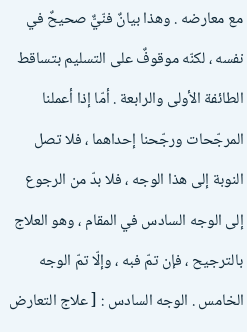مع معارضه . وهذا بيانٌ فنّيٌّ صحيحٌ في نفسه ، لكنّه موقوفٌ على التسليم بتساقط الطائفة الأولى والرابعة . أمّا إذا أعملنا المرجّحات ورجّحنا إحداهما ، فلا تصل النوبة إلى هذا الوجه ، فلا بدّ من الرجوع إلى الوجه السادس في المقام ، وهو العلاج بالترجيح ، فإن تمّ فبه ، وإلّا تمّ الوجه الخامس . الوجه السادس : [ علاج التعارض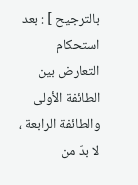بالترجيح ] : بعد استحكام التعارض بين الطائفة الأولى والطائفة الرابعة ، لا بدّ من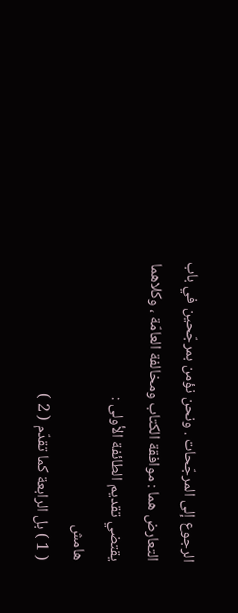الرجوع إلى المرجّحات . ونحن نؤمن بمرجّحين في باب التعارض هما : موافقة الكتاب ومخالفة العامّة ، وكلاهما يقتضي تقديم الطائفة الأولى :
هامش
( 1 ) بل الرابعة كما تقدّم ( 2 )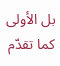بل الأولى كما تقدّم